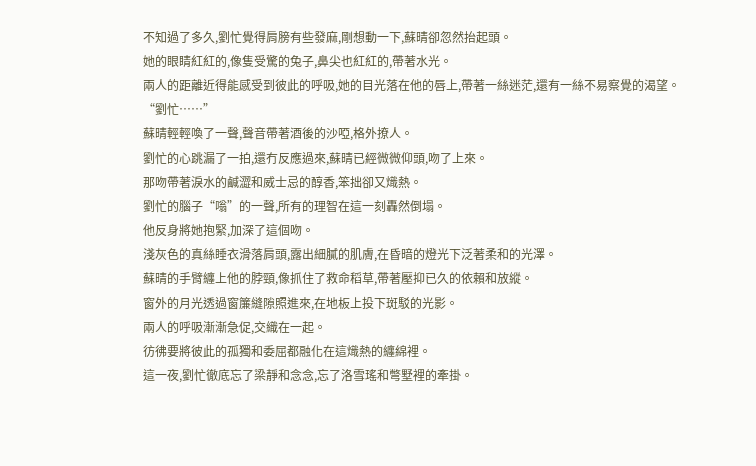不知過了多久,劉忙覺得肩膀有些發麻,剛想動一下,蘇晴卻忽然抬起頭。
她的眼睛紅紅的,像隻受驚的兔子,鼻尖也紅紅的,帶著水光。
兩人的距離近得能感受到彼此的呼吸,她的目光落在他的唇上,帶著一絲迷茫,還有一絲不易察覺的渴望。
“劉忙……”
蘇晴輕輕喚了一聲,聲音帶著酒後的沙啞,格外撩人。
劉忙的心跳漏了一拍,還冇反應過來,蘇晴已經微微仰頭,吻了上來。
那吻帶著淚水的鹹澀和威士忌的醇香,笨拙卻又熾熱。
劉忙的腦子“嗡”的一聲,所有的理智在這一刻轟然倒塌。
他反身將她抱緊,加深了這個吻。
淺灰色的真絲睡衣滑落肩頭,露出細膩的肌膚,在昏暗的燈光下泛著柔和的光澤。
蘇晴的手臂纏上他的脖頸,像抓住了救命稻草,帶著壓抑已久的依賴和放縱。
窗外的月光透過窗簾縫隙照進來,在地板上投下斑駁的光影。
兩人的呼吸漸漸急促,交織在一起。
彷彿要將彼此的孤獨和委屈都融化在這熾熱的纏綿裡。
這一夜,劉忙徹底忘了梁靜和念念,忘了洛雪瑤和彆墅裡的牽掛。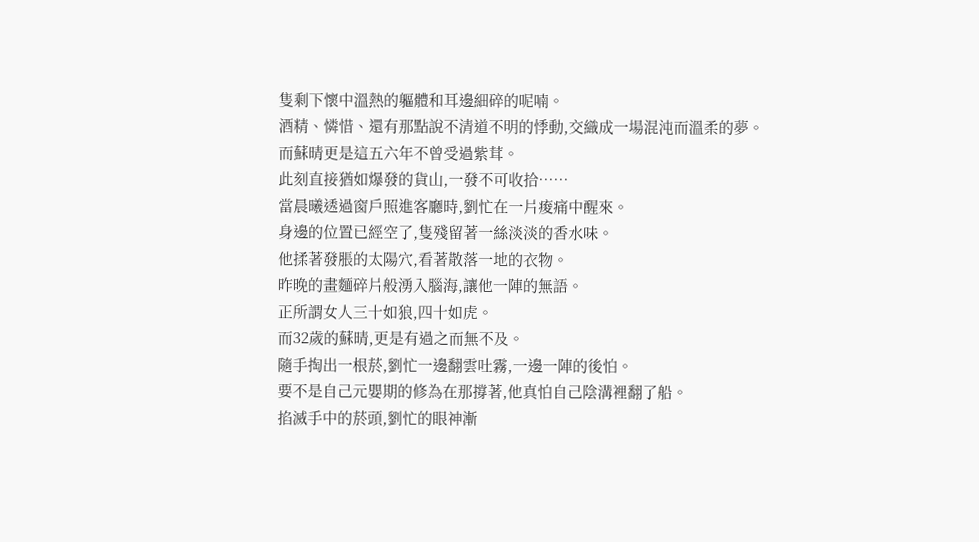隻剩下懷中溫熱的軀體和耳邊細碎的呢喃。
酒精、憐惜、還有那點說不清道不明的悸動,交織成一場混沌而溫柔的夢。
而蘇晴更是這五六年不曾受過紫茸。
此刻直接猶如爆發的貨山,一發不可收拾……
當晨曦透過窗戶照進客廳時,劉忙在一片痠痛中醒來。
身邊的位置已經空了,隻殘留著一絲淡淡的香水味。
他揉著發脹的太陽穴,看著散落一地的衣物。
昨晚的畫麵碎片般湧入腦海,讓他一陣的無語。
正所謂女人三十如狼,四十如虎。
而32歲的蘇晴,更是有過之而無不及。
隨手掏出一根菸,劉忙一邊翻雲吐霧,一邊一陣的後怕。
要不是自己元嬰期的修為在那撐著,他真怕自己陰溝裡翻了船。
掐滅手中的菸頭,劉忙的眼神漸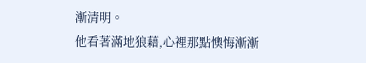漸清明。
他看著滿地狼藉,心裡那點懊悔漸漸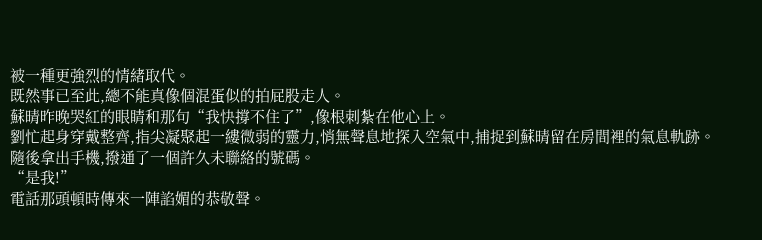被一種更強烈的情緒取代。
既然事已至此,總不能真像個混蛋似的拍屁股走人。
蘇晴昨晚哭紅的眼睛和那句“我快撐不住了”,像根刺紮在他心上。
劉忙起身穿戴整齊,指尖凝聚起一縷微弱的靈力,悄無聲息地探入空氣中,捕捉到蘇晴留在房間裡的氣息軌跡。
隨後拿出手機,撥通了一個許久未聯絡的號碼。
“是我!”
電話那頭頓時傳來一陣諂媚的恭敬聲。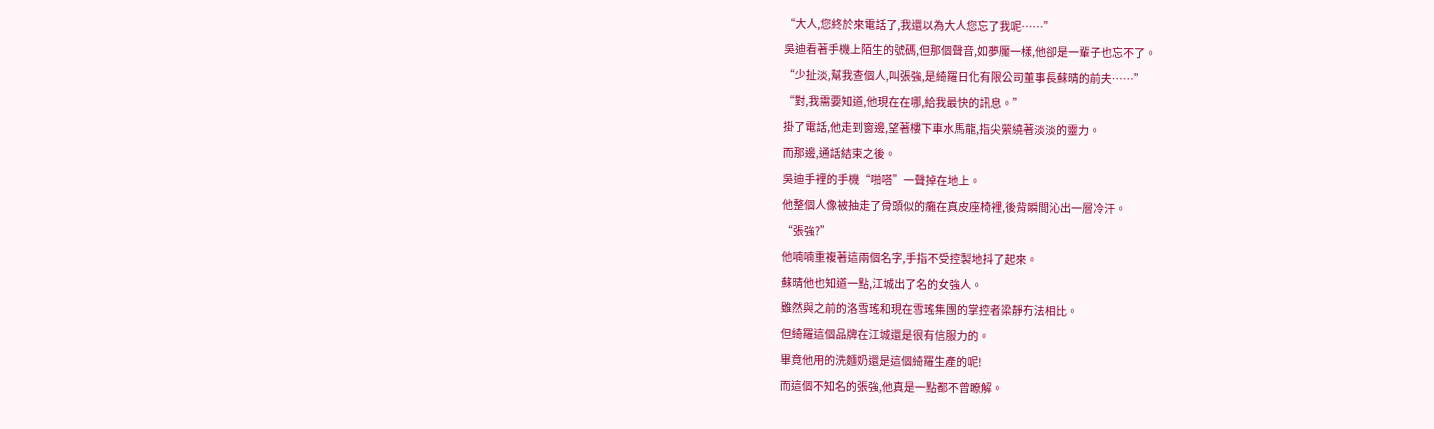“大人,您終於來電話了,我還以為大人您忘了我呢……”
吳迪看著手機上陌生的號碼,但那個聲音,如夢魘一樣,他卻是一輩子也忘不了。
“少扯淡,幫我查個人,叫張強,是綺羅日化有限公司董事長蘇晴的前夫……”
“對,我需要知道,他現在在哪,給我最快的訊息。”
掛了電話,他走到窗邊,望著樓下車水馬龍,指尖縈繞著淡淡的靈力。
而那邊,通話結束之後。
吳迪手裡的手機“啪嗒”一聲掉在地上。
他整個人像被抽走了骨頭似的癱在真皮座椅裡,後背瞬間沁出一層冷汗。
“張強?”
他喃喃重複著這兩個名字,手指不受控製地抖了起來。
蘇晴他也知道一點,江城出了名的女強人。
雖然與之前的洛雪瑤和現在雪瑤集團的掌控者梁靜冇法相比。
但綺羅這個品牌在江城還是很有信服力的。
畢竟他用的洗麵奶還是這個綺羅生產的呢!
而這個不知名的張強,他真是一點都不曾瞭解。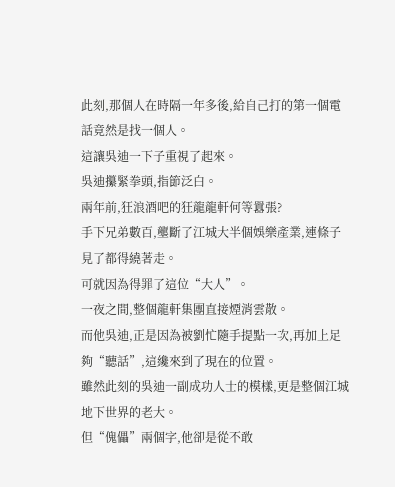此刻,那個人在時隔一年多後,給自己打的第一個電話竟然是找一個人。
這讓吳迪一下子重視了起來。
吳迪攥緊拳頭,指節泛白。
兩年前,狂浪酒吧的狂龍龍軒何等囂張?
手下兄弟數百,壟斷了江城大半個娛樂產業,連條子見了都得繞著走。
可就因為得罪了這位“大人”。
一夜之間,整個龍軒集團直接煙消雲散。
而他吳迪,正是因為被劉忙隨手提點一次,再加上足夠“聽話”,這纔來到了現在的位置。
雖然此刻的吳迪一副成功人士的模樣,更是整個江城地下世界的老大。
但“傀儡”兩個字,他卻是從不敢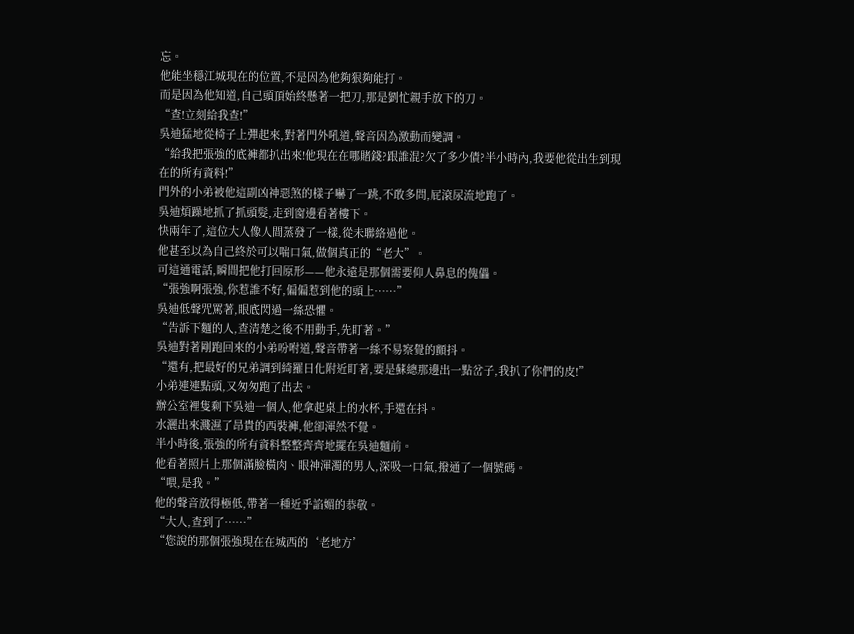忘。
他能坐穩江城現在的位置,不是因為他夠狠夠能打。
而是因為他知道,自己頭頂始終懸著一把刀,那是劉忙親手放下的刀。
“查!立刻給我查!”
吳迪猛地從椅子上彈起來,對著門外吼道,聲音因為激動而變調。
“給我把張強的底褲都扒出來!他現在在哪賭錢?跟誰混?欠了多少債?半小時內,我要他從出生到現在的所有資料!”
門外的小弟被他這副凶神惡煞的樣子嚇了一跳,不敢多問,屁滾尿流地跑了。
吳迪煩躁地抓了抓頭髮,走到窗邊看著樓下。
快兩年了,這位大人像人間蒸發了一樣,從未聯絡過他。
他甚至以為自己終於可以喘口氣,做個真正的“老大”。
可這通電話,瞬間把他打回原形——他永遠是那個需要仰人鼻息的傀儡。
“張強啊張強,你惹誰不好,偏偏惹到他的頭上……”
吳迪低聲咒罵著,眼底閃過一絲恐懼。
“告訴下麵的人,查清楚之後不用動手,先盯著。”
吳迪對著剛跑回來的小弟吩咐道,聲音帶著一絲不易察覺的顫抖。
“還有,把最好的兄弟調到綺羅日化附近盯著,要是蘇總那邊出一點岔子,我扒了你們的皮!”
小弟連連點頭,又匆匆跑了出去。
辦公室裡隻剩下吳迪一個人,他拿起桌上的水杯,手還在抖。
水灑出來濺濕了昂貴的西裝褲,他卻渾然不覺。
半小時後,張強的所有資料整整齊齊地擺在吳迪麵前。
他看著照片上那個滿臉橫肉、眼神渾濁的男人,深吸一口氣,撥通了一個號碼。
“喂,是我。”
他的聲音放得極低,帶著一種近乎諂媚的恭敬。
“大人,查到了……”
“您說的那個張強現在在城西的‘老地方’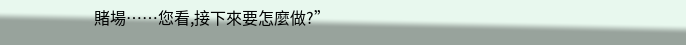賭場……您看,接下來要怎麼做?”